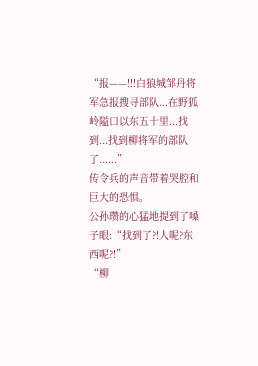“报——!!!白狼城邹丹将军急报搜寻部队...在野狐岭隘口以东五十里...找到...找到柳将军的部队了......”
传令兵的声音带着哭腔和巨大的恐惧。
公孙瓒的心猛地提到了嗓子眼:“找到了?!人呢?东西呢?!”
“柳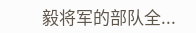毅将军的部队全...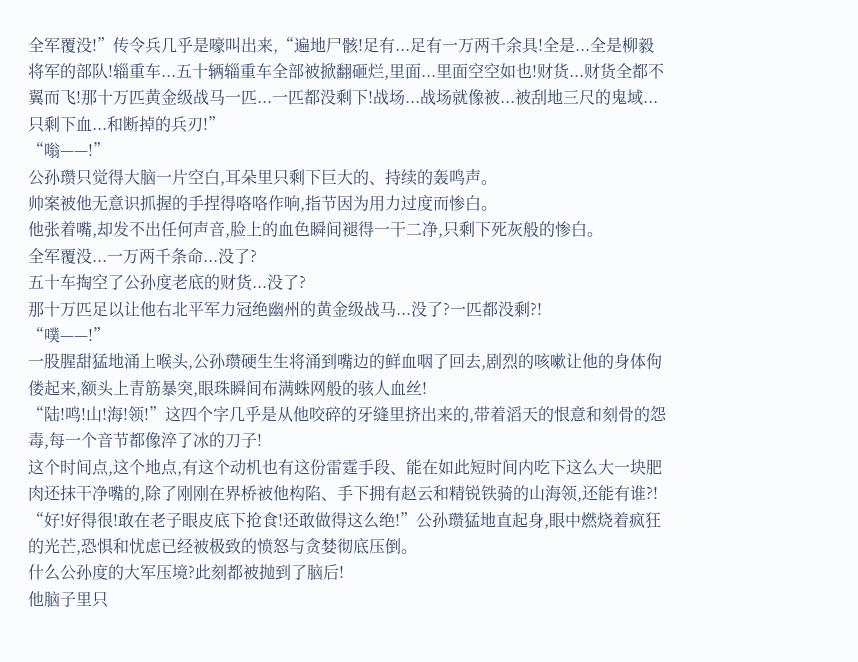全军覆没!”传令兵几乎是嚎叫出来,“遍地尸骸!足有...足有一万两千余具!全是...全是柳毅将军的部队!辎重车...五十辆辎重车全部被掀翻砸烂,里面...里面空空如也!财货...财货全都不翼而飞!那十万匹黄金级战马一匹...一匹都没剩下!战场...战场就像被...被刮地三尺的鬼域...只剩下血...和断掉的兵刃!”
“嗡——!”
公孙瓒只觉得大脑一片空白,耳朵里只剩下巨大的、持续的轰鸣声。
帅案被他无意识抓握的手捏得咯咯作响,指节因为用力过度而惨白。
他张着嘴,却发不出任何声音,脸上的血色瞬间褪得一干二净,只剩下死灰般的惨白。
全军覆没...一万两千条命...没了?
五十车掏空了公孙度老底的财货...没了?
那十万匹足以让他右北平军力冠绝幽州的黄金级战马...没了?一匹都没剩?!
“噗——!”
一股腥甜猛地涌上喉头,公孙瓒硬生生将涌到嘴边的鲜血咽了回去,剧烈的咳嗽让他的身体佝偻起来,额头上青筋暴突,眼珠瞬间布满蛛网般的骇人血丝!
“陆!鸣!山!海!领!”这四个字几乎是从他咬碎的牙缝里挤出来的,带着滔天的恨意和刻骨的怨毒,每一个音节都像淬了冰的刀子!
这个时间点,这个地点,有这个动机也有这份雷霆手段、能在如此短时间内吃下这么大一块肥肉还抹干净嘴的,除了刚刚在界桥被他构陷、手下拥有赵云和精锐铁骑的山海领,还能有谁?!
“好!好得很!敢在老子眼皮底下抢食!还敢做得这么绝!”公孙瓒猛地直起身,眼中燃烧着疯狂的光芒,恐惧和忧虑已经被极致的愤怒与贪婪彻底压倒。
什么公孙度的大军压境?此刻都被抛到了脑后!
他脑子里只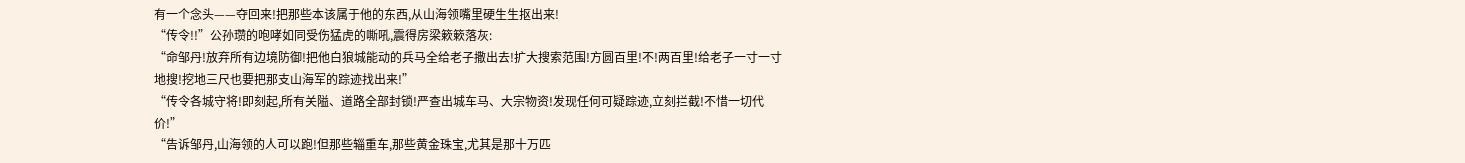有一个念头——夺回来!把那些本该属于他的东西,从山海领嘴里硬生生抠出来!
“传令!!”公孙瓒的咆哮如同受伤猛虎的嘶吼,震得房梁簌簌落灰:
“命邹丹!放弃所有边境防御!把他白狼城能动的兵马全给老子撒出去!扩大搜索范围!方圆百里!不!两百里!给老子一寸一寸地搜!挖地三尺也要把那支山海军的踪迹找出来!”
“传令各城守将!即刻起,所有关隘、道路全部封锁!严查出城车马、大宗物资!发现任何可疑踪迹,立刻拦截!不惜一切代价!”
“告诉邹丹,山海领的人可以跑!但那些辎重车,那些黄金珠宝,尤其是那十万匹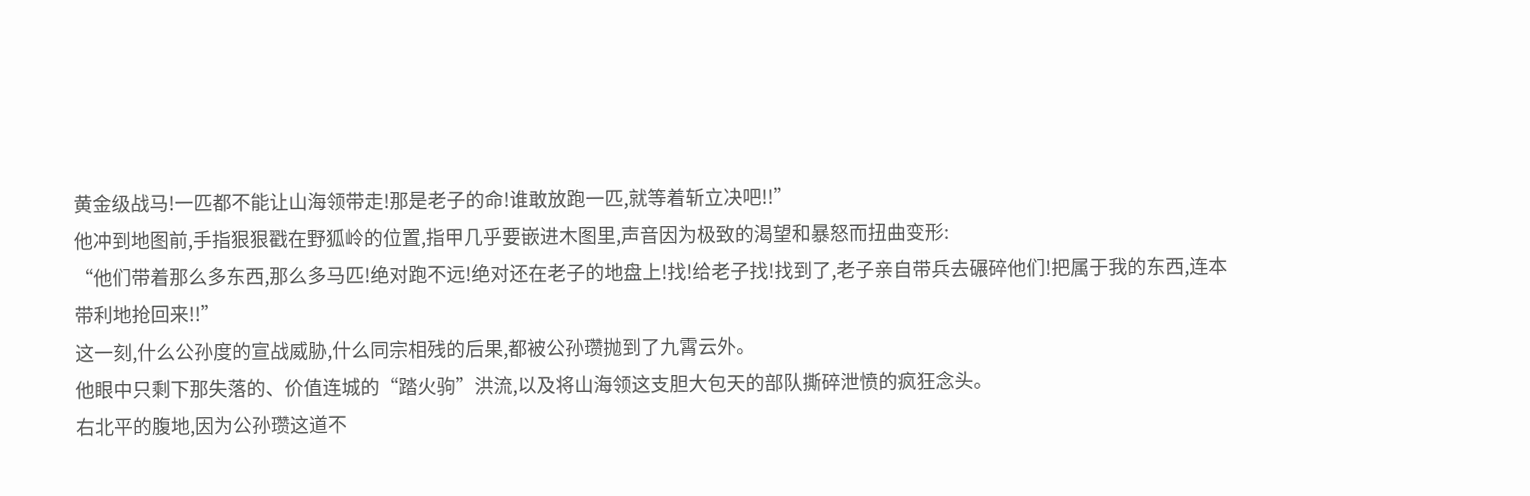黄金级战马!一匹都不能让山海领带走!那是老子的命!谁敢放跑一匹,就等着斩立决吧!!”
他冲到地图前,手指狠狠戳在野狐岭的位置,指甲几乎要嵌进木图里,声音因为极致的渴望和暴怒而扭曲变形:
“他们带着那么多东西,那么多马匹!绝对跑不远!绝对还在老子的地盘上!找!给老子找!找到了,老子亲自带兵去碾碎他们!把属于我的东西,连本带利地抢回来!!”
这一刻,什么公孙度的宣战威胁,什么同宗相残的后果,都被公孙瓒抛到了九霄云外。
他眼中只剩下那失落的、价值连城的“踏火驹”洪流,以及将山海领这支胆大包天的部队撕碎泄愤的疯狂念头。
右北平的腹地,因为公孙瓒这道不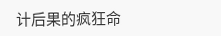计后果的疯狂命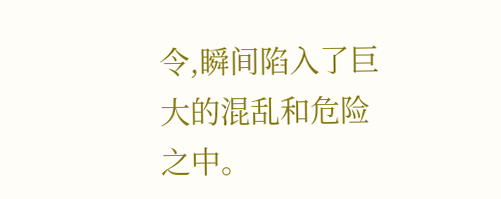令,瞬间陷入了巨大的混乱和危险之中。